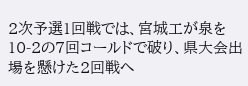2次予選1回戦では、宮城工が泉を10-2の7回コールドで破り、県大会出場を懸けた2回戦へ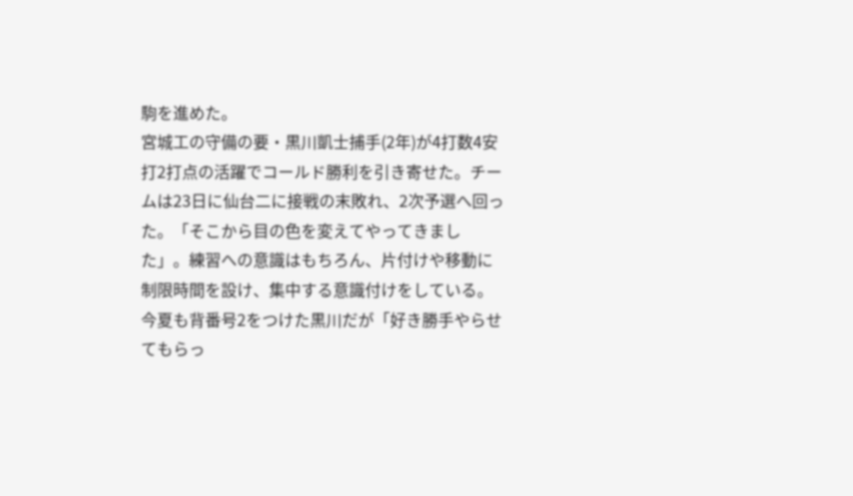駒を進めた。
宮城工の守備の要・黒川凱士捕手(2年)が4打数4安打2打点の活躍でコールド勝利を引き寄せた。チームは23日に仙台二に接戦の末敗れ、2次予選へ回った。「そこから目の色を変えてやってきました」。練習への意識はもちろん、片付けや移動に制限時間を設け、集中する意識付けをしている。今夏も背番号2をつけた黒川だが「好き勝手やらせてもらっ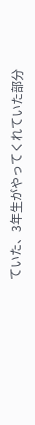ていた、3年生がやってくれていた部分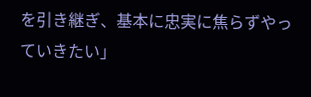を引き継ぎ、基本に忠実に焦らずやっていきたい」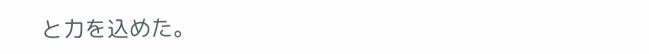と力を込めた。